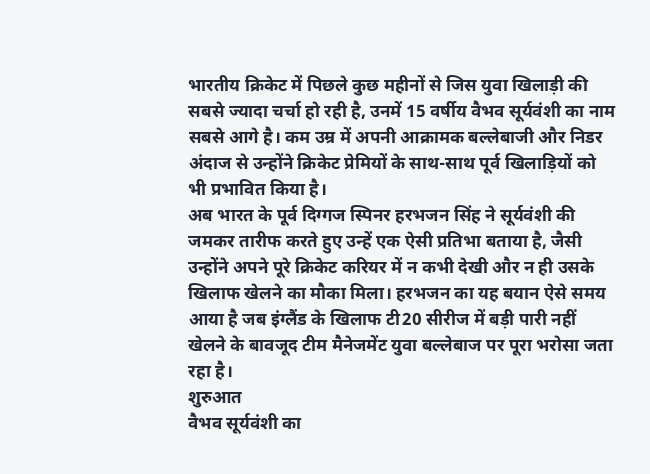भारतीय क्रिकेट में पिछले कुछ महीनों से जिस युवा खिलाड़ी की सबसे ज्यादा चर्चा हो रही है, उनमें 15 वर्षीय वैभव सूर्यवंशी का नाम सबसे आगे है। कम उम्र में अपनी आक्रामक बल्लेबाजी और निडर अंदाज से उन्होंने क्रिकेट प्रेमियों के साथ-साथ पूर्व खिलाड़ियों को भी प्रभावित किया है।
अब भारत के पूर्व दिग्गज स्पिनर हरभजन सिंह ने सूर्यवंशी की जमकर तारीफ करते हुए उन्हें एक ऐसी प्रतिभा बताया है, जैसी उन्होंने अपने पूरे क्रिकेट करियर में न कभी देखी और न ही उसके खिलाफ खेलने का मौका मिला। हरभजन का यह बयान ऐसे समय आया है जब इंग्लैंड के खिलाफ टी20 सीरीज में बड़ी पारी नहीं खेलने के बावजूद टीम मैनेजमेंट युवा बल्लेबाज पर पूरा भरोसा जता रहा है।
शुरुआत
वैभव सूर्यवंशी का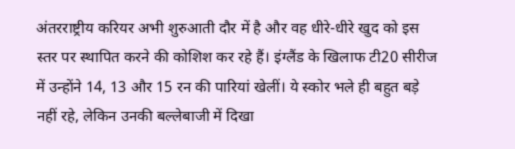अंतरराष्ट्रीय करियर अभी शुरुआती दौर में है और वह धीरे-धीरे खुद को इस स्तर पर स्थापित करने की कोशिश कर रहे हैं। इंग्लैंड के खिलाफ टी20 सीरीज में उन्होंने 14, 13 और 15 रन की पारियां खेलीं। ये स्कोर भले ही बहुत बड़े नहीं रहे, लेकिन उनकी बल्लेबाजी में दिखा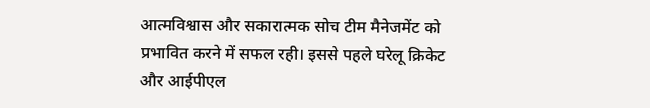आत्मविश्वास और सकारात्मक सोच टीम मैनेजमेंट को प्रभावित करने में सफल रही। इससे पहले घरेलू क्रिकेट और आईपीएल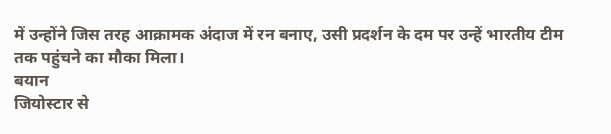में उन्होंने जिस तरह आक्रामक अंदाज में रन बनाए, उसी प्रदर्शन के दम पर उन्हें भारतीय टीम तक पहुंचने का मौका मिला।
बयान
जियोस्टार से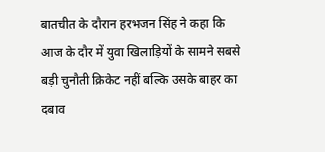बातचीत के दौरान हरभजन सिंह ने कहा कि आज के दौर में युवा खिलाड़ियों के सामने सबसे बड़ी चुनौती क्रिकेट नहीं बल्कि उसके बाहर का दबाव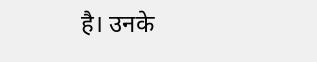है। उनके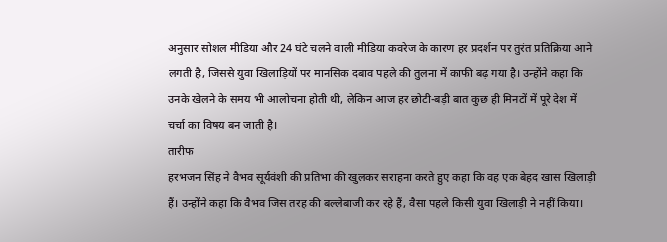अनुसार सोशल मीडिया और 24 घंटे चलने वाली मीडिया कवरेज के कारण हर प्रदर्शन पर तुरंत प्रतिक्रिया आने लगती है, जिससे युवा खिलाड़ियों पर मानसिक दबाव पहले की तुलना में काफी बढ़ गया है। उन्होंने कहा कि उनके खेलने के समय भी आलोचना होती थी, लेकिन आज हर छोटी-बड़ी बात कुछ ही मिनटों में पूरे देश में चर्चा का विषय बन जाती है।
तारीफ
हरभजन सिंह ने वैभव सूर्यवंशी की प्रतिभा की खुलकर सराहना करते हुए कहा कि वह एक बेहद खास खिलाड़ी हैं। उन्होंने कहा कि वैभव जिस तरह की बल्लेबाजी कर रहे हैं, वैसा पहले किसी युवा खिलाड़ी ने नहीं किया।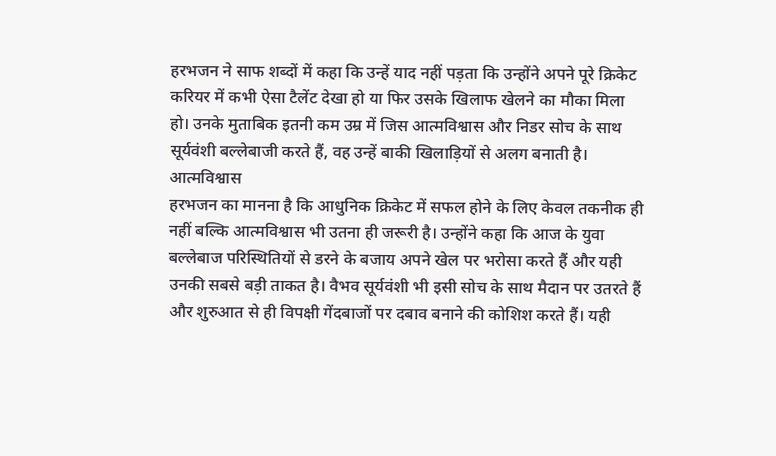हरभजन ने साफ शब्दों में कहा कि उन्हें याद नहीं पड़ता कि उन्होंने अपने पूरे क्रिकेट करियर में कभी ऐसा टैलेंट देखा हो या फिर उसके खिलाफ खेलने का मौका मिला हो। उनके मुताबिक इतनी कम उम्र में जिस आत्मविश्वास और निडर सोच के साथ सूर्यवंशी बल्लेबाजी करते हैं, वह उन्हें बाकी खिलाड़ियों से अलग बनाती है।
आत्मविश्वास
हरभजन का मानना है कि आधुनिक क्रिकेट में सफल होने के लिए केवल तकनीक ही नहीं बल्कि आत्मविश्वास भी उतना ही जरूरी है। उन्होंने कहा कि आज के युवा बल्लेबाज परिस्थितियों से डरने के बजाय अपने खेल पर भरोसा करते हैं और यही उनकी सबसे बड़ी ताकत है। वैभव सूर्यवंशी भी इसी सोच के साथ मैदान पर उतरते हैं और शुरुआत से ही विपक्षी गेंदबाजों पर दबाव बनाने की कोशिश करते हैं। यही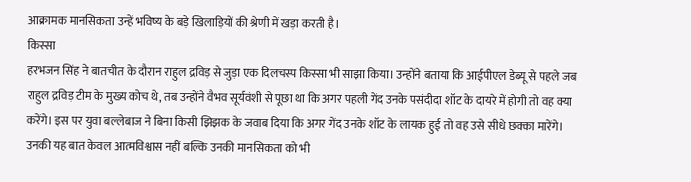आक्रामक मानसिकता उन्हें भविष्य के बड़े खिलाड़ियों की श्रेणी में खड़ा करती है।
किस्सा
हरभजन सिंह ने बातचीत के दौरान राहुल द्रविड़ से जुड़ा एक दिलचस्प किस्सा भी साझा किया। उन्होंने बताया कि आईपीएल डेब्यू से पहले जब राहुल द्रविड़ टीम के मुख्य कोच थे, तब उन्होंने वैभव सूर्यवंशी से पूछा था कि अगर पहली गेंद उनके पसंदीदा शॉट के दायरे में होगी तो वह क्या करेंगे। इस पर युवा बल्लेबाज ने बिना किसी झिझक के जवाब दिया कि अगर गेंद उनके शॉट के लायक हुई तो वह उसे सीधे छक्का मारेंगे। उनकी यह बात केवल आत्मविश्वास नहीं बल्कि उनकी मानसिकता को भी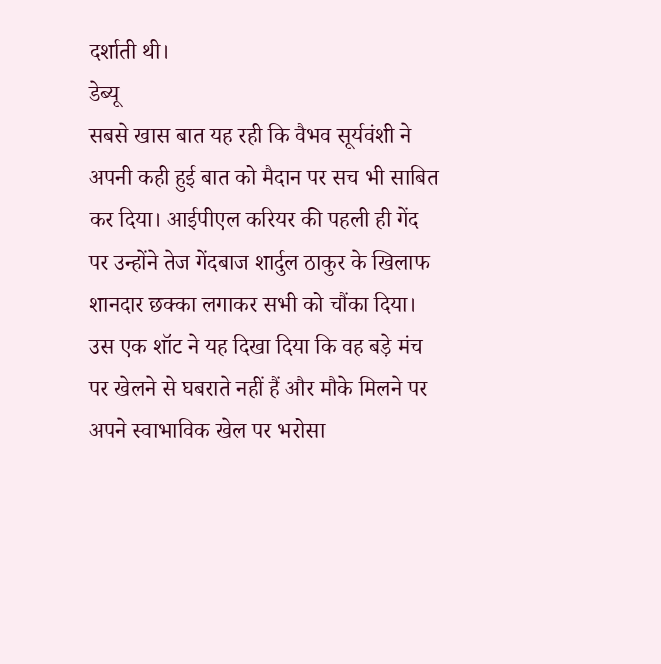दर्शाती थी।
डेब्यू
सबसे खास बात यह रही कि वैभव सूर्यवंशी ने अपनी कही हुई बात को मैदान पर सच भी साबित कर दिया। आईपीएल करियर की पहली ही गेंद पर उन्होंने तेज गेंदबाज शार्दुल ठाकुर के खिलाफ शानदार छक्का लगाकर सभी को चौंका दिया। उस एक शॉट ने यह दिखा दिया कि वह बड़े मंच पर खेलने से घबराते नहीं हैं और मौके मिलने पर अपने स्वाभाविक खेल पर भरोसा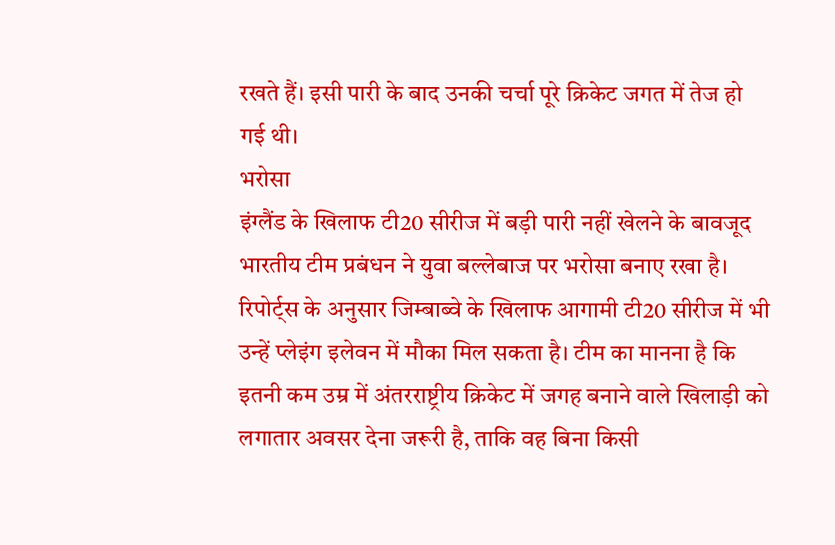रखते हैं। इसी पारी के बाद उनकी चर्चा पूरे क्रिकेट जगत में तेज हो गई थी।
भरोसा
इंग्लैंड के खिलाफ टी20 सीरीज में बड़ी पारी नहीं खेलने के बावजूद भारतीय टीम प्रबंधन ने युवा बल्लेबाज पर भरोसा बनाए रखा है। रिपोर्ट्स के अनुसार जिम्बाब्वे के खिलाफ आगामी टी20 सीरीज में भी उन्हें प्लेइंग इलेवन में मौका मिल सकता है। टीम का मानना है कि इतनी कम उम्र में अंतरराष्ट्रीय क्रिकेट में जगह बनाने वाले खिलाड़ी को लगातार अवसर देना जरूरी है, ताकि वह बिना किसी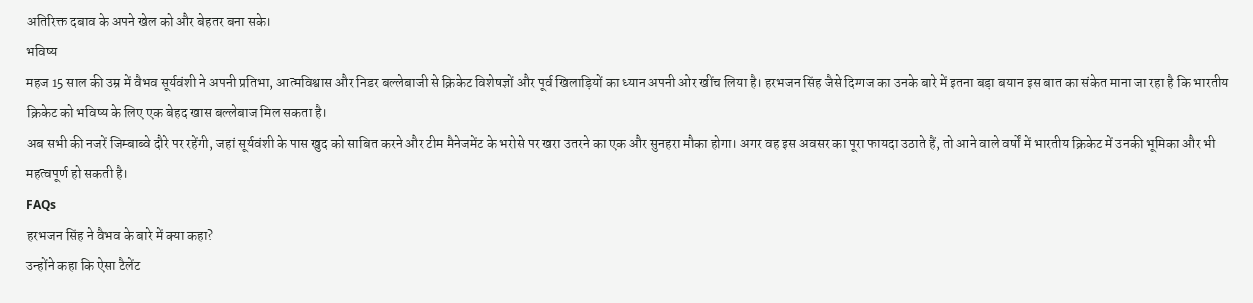अतिरिक्त दबाव के अपने खेल को और बेहतर बना सके।
भविष्य
महज 15 साल की उम्र में वैभव सूर्यवंशी ने अपनी प्रतिभा, आत्मविश्वास और निडर बल्लेबाजी से क्रिकेट विशेषज्ञों और पूर्व खिलाड़ियों का ध्यान अपनी ओर खींच लिया है। हरभजन सिंह जैसे दिग्गज का उनके बारे में इतना बड़ा बयान इस बात का संकेत माना जा रहा है कि भारतीय क्रिकेट को भविष्य के लिए एक बेहद खास बल्लेबाज मिल सकता है।
अब सभी की नजरें जिम्बाब्वे दौरे पर रहेंगी, जहां सूर्यवंशी के पास खुद को साबित करने और टीम मैनेजमेंट के भरोसे पर खरा उतरने का एक और सुनहरा मौका होगा। अगर वह इस अवसर का पूरा फायदा उठाते हैं, तो आने वाले वर्षों में भारतीय क्रिकेट में उनकी भूमिका और भी महत्वपूर्ण हो सकती है।
FAQs
हरभजन सिंह ने वैभव के बारे में क्या कहा?
उन्होंने कहा कि ऐसा टैलेंट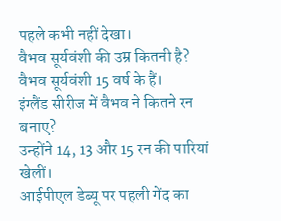पहले कभी नहीं देखा।
वैभव सूर्यवंशी की उम्र कितनी है?
वैभव सूर्यवंशी 15 वर्ष के हैं।
इंग्लैंड सीरीज में वैभव ने कितने रन बनाए?
उन्होंने 14, 13 और 15 रन की पारियां खेलीं।
आईपीएल डेब्यू पर पहली गेंद का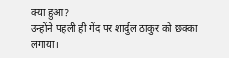क्या हुआ?
उन्होंने पहली ही गेंद पर शार्दुल ठाकुर को छक्का लगाया।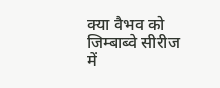क्या वैभव को जिम्बाब्वे सीरीज में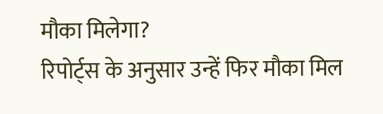मौका मिलेगा?
रिपोर्ट्स के अनुसार उन्हें फिर मौका मिल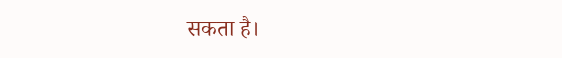सकता है।